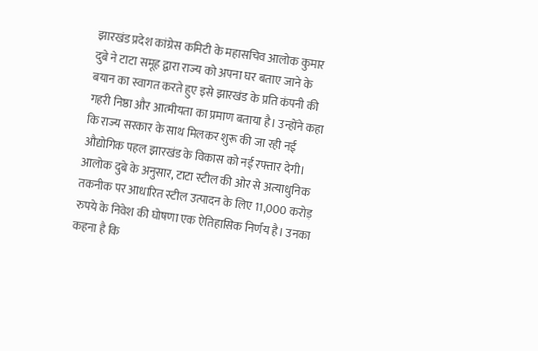झारखंड प्रदेश कांग्रेस कमिटी के महासचिव आलोक कुमार दुबे ने टाटा समूह द्वारा राज्य को अपना घर बताए जाने के बयान का स्वागत करते हुए इसे झारखंड के प्रति कंपनी की गहरी निष्ठा और आत्मीयता का प्रमाण बताया है। उन्होंने कहा कि राज्य सरकार के साथ मिलकर शुरू की जा रही नई औद्योगिक पहल झारखंड के विकास को नई रफ्तार देगी।
आलोक दुबे के अनुसार, टाटा स्टील की ओर से अत्याधुनिक तकनीक पर आधारित स्टील उत्पादन के लिए 11,000 करोड़ रुपये के निवेश की घोषणा एक ऐतिहासिक निर्णय है। उनका कहना है कि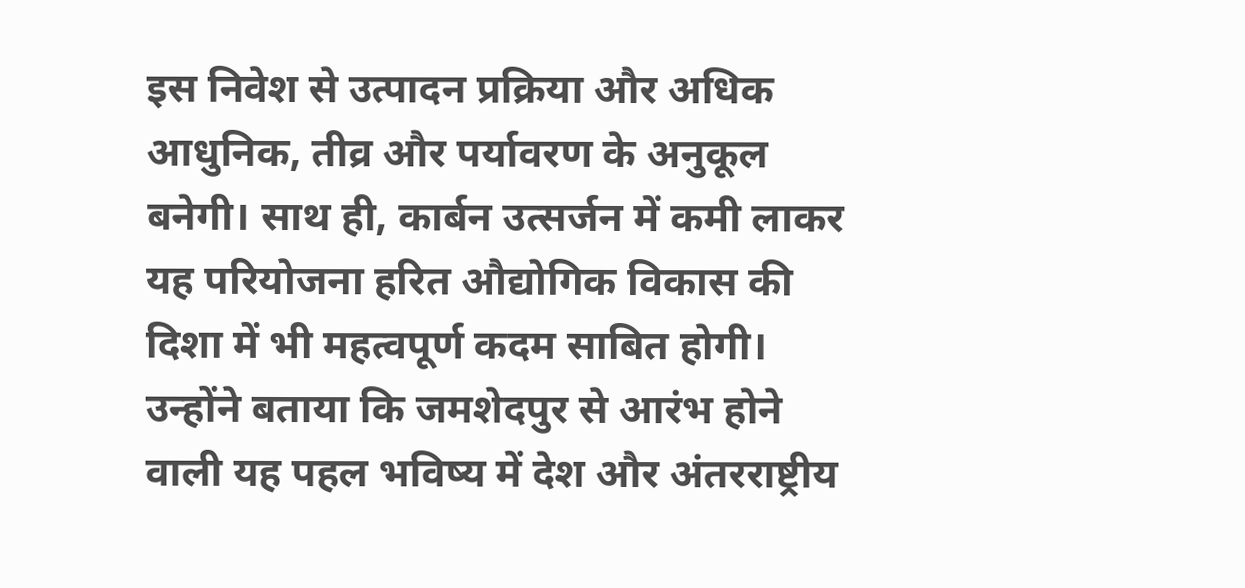इस निवेश से उत्पादन प्रक्रिया और अधिक आधुनिक, तीव्र और पर्यावरण के अनुकूल बनेगी। साथ ही, कार्बन उत्सर्जन में कमी लाकर यह परियोजना हरित औद्योगिक विकास की दिशा में भी महत्वपूर्ण कदम साबित होगी।
उन्होंने बताया कि जमशेदपुर से आरंभ होने वाली यह पहल भविष्य में देश और अंतरराष्ट्रीय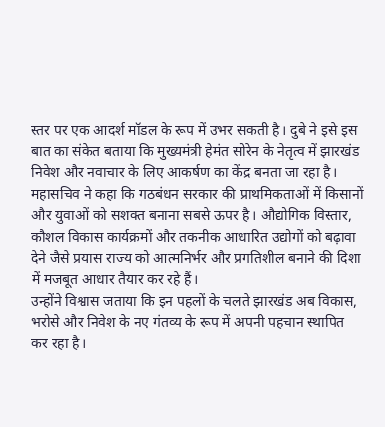स्तर पर एक आदर्श मॉडल के रूप में उभर सकती है। दुबे ने इसे इस बात का संकेत बताया कि मुख्यमंत्री हेमंत सोरेन के नेतृत्व में झारखंड निवेश और नवाचार के लिए आकर्षण का केंद्र बनता जा रहा है।
महासचिव ने कहा कि गठबंधन सरकार की प्राथमिकताओं में किसानों और युवाओं को सशक्त बनाना सबसे ऊपर है। औद्योगिक विस्तार, कौशल विकास कार्यक्रमों और तकनीक आधारित उद्योगों को बढ़ावा देने जैसे प्रयास राज्य को आत्मनिर्भर और प्रगतिशील बनाने की दिशा में मजबूत आधार तैयार कर रहे हैं।
उन्होंने विश्वास जताया कि इन पहलों के चलते झारखंड अब विकास, भरोसे और निवेश के नए गंतव्य के रूप में अपनी पहचान स्थापित कर रहा है।